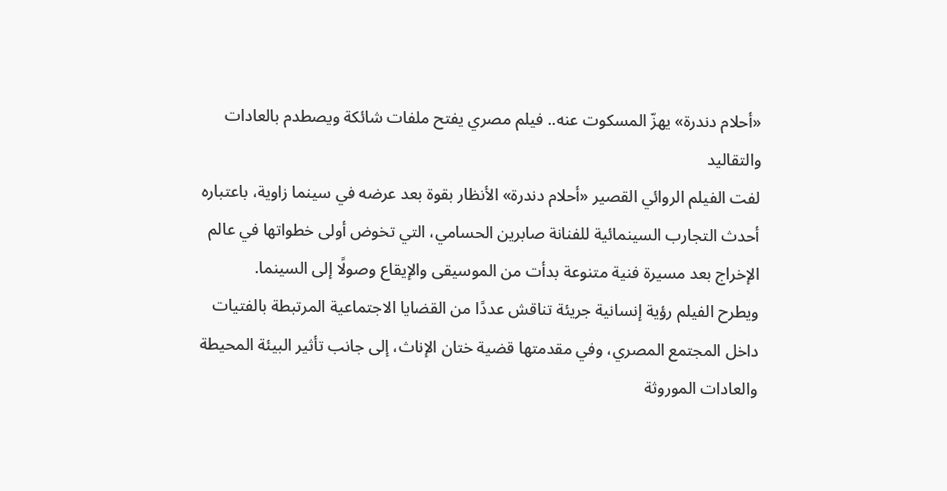«أحلام دندرة» يهزّ المسكوت عنه.. فيلم مصري يفتح ملفات شائكة ويصطدم بالعادات والتقاليد
لفت الفيلم الروائي القصير «أحلام دندرة» الأنظار بقوة بعد عرضه في سينما زاوية، باعتباره أحدث التجارب السينمائية للفنانة صابرين الحسامي، التي تخوض أولى خطواتها في عالم الإخراج بعد مسيرة فنية متنوعة بدأت من الموسيقى والإيقاع وصولًا إلى السينما.
ويطرح الفيلم رؤية إنسانية جريئة تناقش عددًا من القضايا الاجتماعية المرتبطة بالفتيات داخل المجتمع المصري، وفي مقدمتها قضية ختان الإناث، إلى جانب تأثير البيئة المحيطة والعادات الموروثة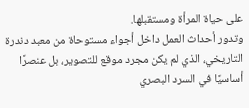على حياة المرأة ومستقبلها.
وتدور أحداث العمل داخل أجواء مستوحاة من معبد دندرة التاريخي، الذي لم يكن مجرد موقع للتصوير، بل عنصرًا أساسيًا في السرد البصري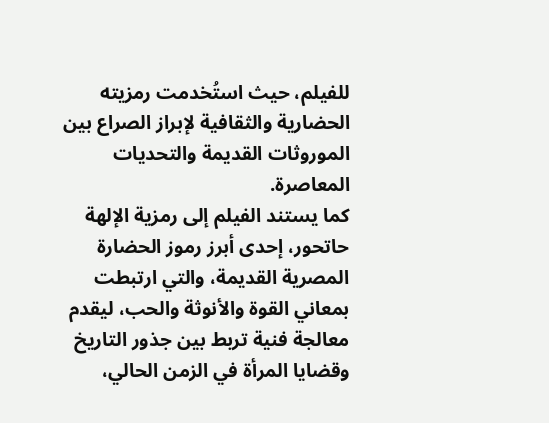للفيلم، حيث استُخدمت رمزيته الحضارية والثقافية لإبراز الصراع بين الموروثات القديمة والتحديات المعاصرة.
كما يستند الفيلم إلى رمزية الإلهة حاتحور، إحدى أبرز رموز الحضارة المصرية القديمة، والتي ارتبطت بمعاني القوة والأنوثة والحب، ليقدم معالجة فنية تربط بين جذور التاريخ وقضايا المرأة في الزمن الحالي،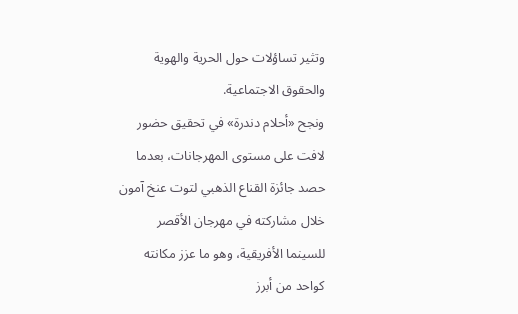وتثير تساؤلات حول الحرية والهوية والحقوق الاجتماعية.
ونجح «أحلام دندرة» في تحقيق حضور لافت على مستوى المهرجانات، بعدما حصد جائزة القناع الذهبي لتوت عنخ آمون خلال مشاركته في مهرجان الأقصر للسينما الأفريقية، وهو ما عزز مكانته كواحد من أبرز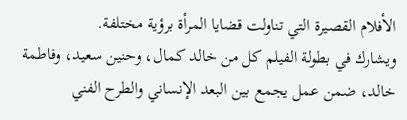الأفلام القصيرة التي تناولت قضايا المرأة برؤية مختلفة.
ويشارك في بطولة الفيلم كل من خالد كمال، وحنين سعيد، وفاطمة خالد، ضمن عمل يجمع بين البعد الإنساني والطرح الفني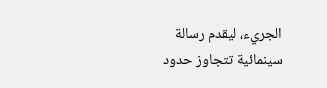الجريء، ليقدم رسالة سينمائية تتجاوز حدود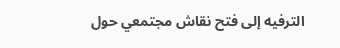الترفيه إلى فتح نقاش مجتمعي حول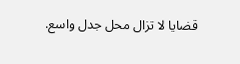قضايا لا تزال محل جدل واسع.